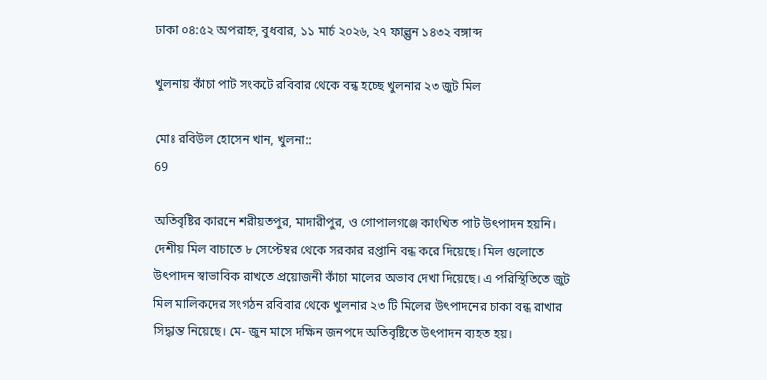ঢাকা ০৪:৫২ অপরাহ্ন, বুধবার, ১১ মার্চ ২০২৬, ২৭ ফাল্গুন ১৪৩২ বঙ্গাব্দ

খুলনায় কাঁচা পাট সংকটে রবিবার থেকে বন্ধ হচ্ছে খুলনার ২৩ জুট মিল

মোঃ রবিউল হোসেন খান, খুলনা::
69

অতিবৃষ্টির কারনে শরীয়তপুর, মাদারীপুর, ও গোপালগঞ্জে কাংখিত পাট উৎপাদন হয়নি। দেশীয় মিল বাচাতে ৮ সেপ্টেম্বর থেকে সরকার রপ্তানি বন্ধ করে দিয়েছে। মিল গুলোতে উৎপাদন স্বাভাবিক রাখতে প্রয়োজনী কাঁচা মালের অভাব দেখা দিয়েছে। এ পরিস্থিতিতে জুট মিল মালিকদের সংগঠন রবিবার থেকে খুলনার ২৩ টি মিলের উৎপাদনের চাকা বন্ধ রাখার সিদ্ধান্ত নিয়েছে। মে- জুন মাসে দক্ষিন জনপদে অতিবৃষ্টিতে উৎপাদন ব্যহত হয়।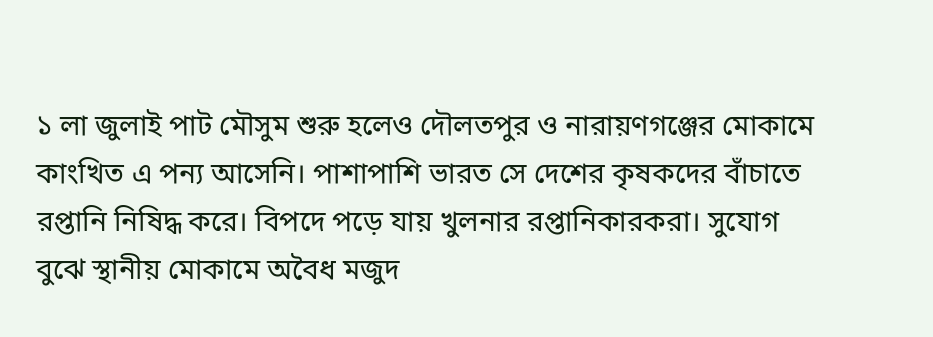১ লা জুলাই পাট মৌসুম শুরু হলেও দৌলতপুর ও নারায়ণগঞ্জের মোকামে কাংখিত এ পন্য আসেনি। পাশাপাশি ভারত সে দেশের কৃষকদের বাঁচাতে রপ্তানি নিষিদ্ধ করে। বিপদে পড়ে যায় খুলনার রপ্তানিকারকরা। সুযোগ বুঝে স্থানীয় মোকামে অবৈধ মজুদ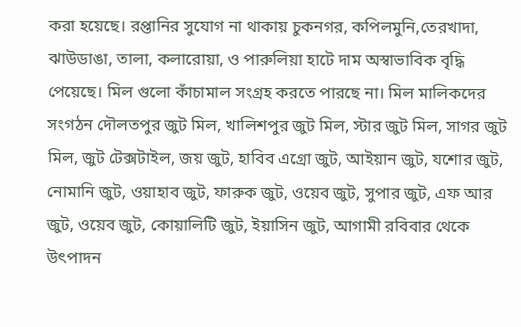করা হয়েছে। রপ্তানির সুযোগ না থাকায় চুকনগর, কপিলমুনি,তেরখাদা, ঝাউডাঙা, তালা, কলারোয়া, ও পারুলিয়া হাটে দাম অস্বাভাবিক বৃদ্ধি পেয়েছে। মিল গুলো কাঁচামাল সংগ্রহ করতে পারছে না। মিল মালিকদের সংগঠন দৌলতপুর জুট মিল, খালিশপুর জুট মিল, স্টার জুট মিল, সাগর জুট মিল, জুট টেক্সটাইল, জয় জুট, হাবিব এগ্রো জুট, আইয়ান জুট, যশোর জুট, নোমানি জুট, ওয়াহাব জুট, ফারুক জুট, ওয়েব জুট, সুপার জুট, এফ আর জুট, ওয়েব জুট, কোয়ালিটি জুট, ইয়াসিন জুট, আগামী রবিবার থেকে উৎপাদন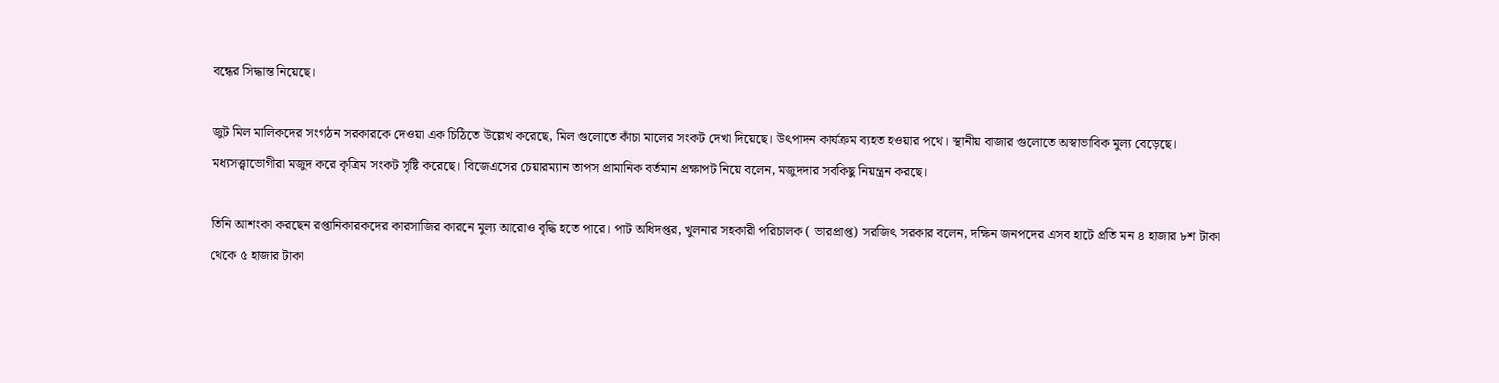বন্ধের সিদ্ধান্ত নিয়েছে।

জুট মিল মালিকদের সংগঠন সরকারকে দেওয়া এক চিঠিতে উল্লেখ করেছে, মিল গুলোতে কাঁচা মালের সংকট দেখা দিয়েছে। উৎপাদন কার্যক্রম ব্যহত হওয়ার পথে। স্থানীয় বাজার গুলোতে অস্বাভাবিক মুল্য বেড়েছে। মধ্যসত্ত্বাভোগীরা মজুদ করে কৃত্রিম সংকট সৃষ্টি করেছে। বিজেএসের চেয়ারম্যান তাপস প্রামানিক বর্তমান প্রক্ষাপট নিয়ে বলেন, মজুদদার সবকিছু নিয়ন্ত্রন করছে।

তিনি আশংকা করছেন রপ্তানিকারকদের কারসাজির কারনে মুল্য আরোও বৃদ্ধি হতে পারে। পাট অধিদপ্তর, খুলনার সহকারী পরিচালক ( ভারপ্রাপ্ত) সরজিৎ সরকার বলেন, দক্ষিন জনপদের এসব হাটে প্রতি মন ৪ হাজার ৮শ টাকা থেকে ৫ হাজার টাকা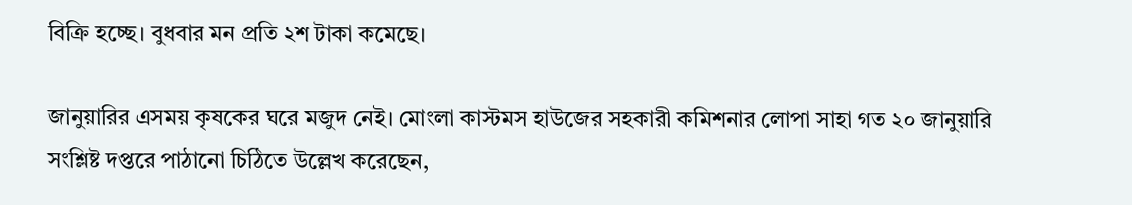বিক্রি হচ্ছে। বুধবার মন প্রতি ২শ টাকা কমেছে।

জানুয়ারির এসময় কৃষকের ঘরে মজুদ নেই। মোংলা কাস্টমস হাউজের সহকারী কমিশনার লোপা সাহা গত ২০ জানুয়ারি সংশ্লিষ্ট দপ্তরে পাঠানো চিঠিতে উল্লেখ করেছেন,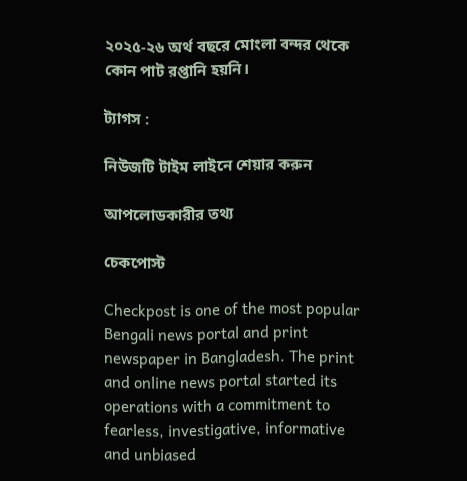২০২৫-২৬ অর্থ বছরে মোংলা বন্দর থেকে কোন পাট রপ্তানি হয়নি।

ট্যাগস :

নিউজটি টাইম লাইনে শেয়ার করুন

আপলোডকারীর তথ্য

চেকপোস্ট

Checkpost is one of the most popular Bengali news portal and print newspaper in Bangladesh. The print and online news portal started its operations with a commitment to fearless, investigative, informative and unbiased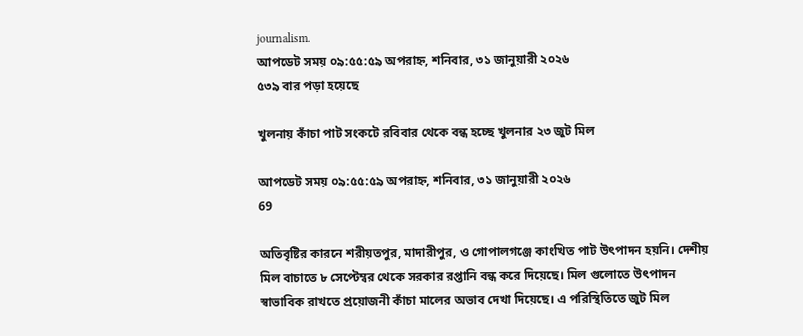journalism.
আপডেট সময় ০৯:৫৫:৫৯ অপরাহ্ন, শনিবার, ৩১ জানুয়ারী ২০২৬
৫৩৯ বার পড়া হয়েছে

খুলনায় কাঁচা পাট সংকটে রবিবার থেকে বন্ধ হচ্ছে খুলনার ২৩ জুট মিল

আপডেট সময় ০৯:৫৫:৫৯ অপরাহ্ন, শনিবার, ৩১ জানুয়ারী ২০২৬
69

অতিবৃষ্টির কারনে শরীয়তপুর, মাদারীপুর, ও গোপালগঞ্জে কাংখিত পাট উৎপাদন হয়নি। দেশীয় মিল বাচাতে ৮ সেপ্টেম্বর থেকে সরকার রপ্তানি বন্ধ করে দিয়েছে। মিল গুলোতে উৎপাদন স্বাভাবিক রাখতে প্রয়োজনী কাঁচা মালের অভাব দেখা দিয়েছে। এ পরিস্থিতিতে জুট মিল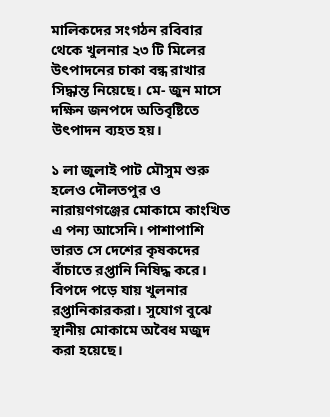মালিকদের সংগঠন রবিবার থেকে খুলনার ২৩ টি মিলের উৎপাদনের চাকা বন্ধ রাখার সিদ্ধান্ত নিয়েছে। মে- জুন মাসে দক্ষিন জনপদে অতিবৃষ্টিতে উৎপাদন ব্যহত হয়।

১ লা জুলাই পাট মৌসুম শুরু হলেও দৌলতপুর ও নারায়ণগঞ্জের মোকামে কাংখিত এ পন্য আসেনি। পাশাপাশি ভারত সে দেশের কৃষকদের বাঁচাতে রপ্তানি নিষিদ্ধ করে। বিপদে পড়ে যায় খুলনার রপ্তানিকারকরা। সুযোগ বুঝে স্থানীয় মোকামে অবৈধ মজুদ করা হয়েছে।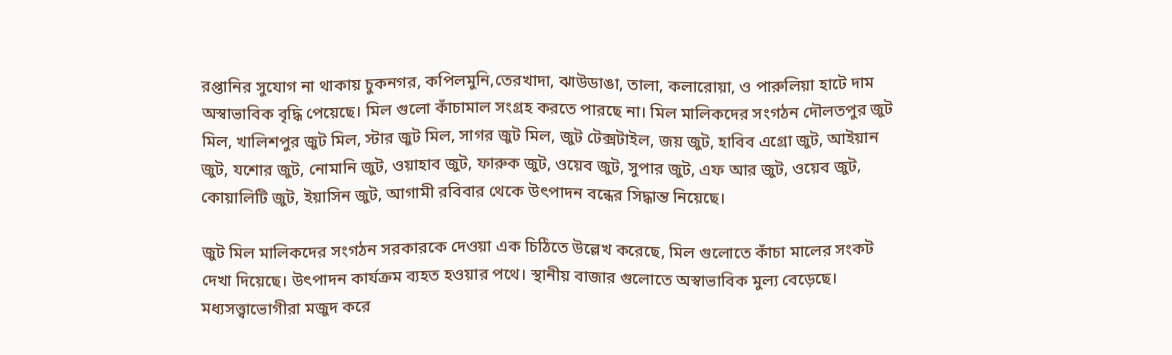রপ্তানির সুযোগ না থাকায় চুকনগর, কপিলমুনি,তেরখাদা, ঝাউডাঙা, তালা, কলারোয়া, ও পারুলিয়া হাটে দাম অস্বাভাবিক বৃদ্ধি পেয়েছে। মিল গুলো কাঁচামাল সংগ্রহ করতে পারছে না। মিল মালিকদের সংগঠন দৌলতপুর জুট মিল, খালিশপুর জুট মিল, স্টার জুট মিল, সাগর জুট মিল, জুট টেক্সটাইল, জয় জুট, হাবিব এগ্রো জুট, আইয়ান জুট, যশোর জুট, নোমানি জুট, ওয়াহাব জুট, ফারুক জুট, ওয়েব জুট, সুপার জুট, এফ আর জুট, ওয়েব জুট, কোয়ালিটি জুট, ইয়াসিন জুট, আগামী রবিবার থেকে উৎপাদন বন্ধের সিদ্ধান্ত নিয়েছে।

জুট মিল মালিকদের সংগঠন সরকারকে দেওয়া এক চিঠিতে উল্লেখ করেছে, মিল গুলোতে কাঁচা মালের সংকট দেখা দিয়েছে। উৎপাদন কার্যক্রম ব্যহত হওয়ার পথে। স্থানীয় বাজার গুলোতে অস্বাভাবিক মুল্য বেড়েছে। মধ্যসত্ত্বাভোগীরা মজুদ করে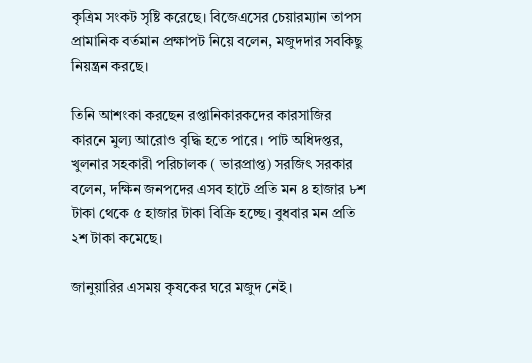কৃত্রিম সংকট সৃষ্টি করেছে। বিজেএসের চেয়ারম্যান তাপস প্রামানিক বর্তমান প্রক্ষাপট নিয়ে বলেন, মজুদদার সবকিছু নিয়ন্ত্রন করছে।

তিনি আশংকা করছেন রপ্তানিকারকদের কারসাজির কারনে মুল্য আরোও বৃদ্ধি হতে পারে। পাট অধিদপ্তর, খুলনার সহকারী পরিচালক ( ভারপ্রাপ্ত) সরজিৎ সরকার বলেন, দক্ষিন জনপদের এসব হাটে প্রতি মন ৪ হাজার ৮শ টাকা থেকে ৫ হাজার টাকা বিক্রি হচ্ছে। বুধবার মন প্রতি ২শ টাকা কমেছে।

জানুয়ারির এসময় কৃষকের ঘরে মজুদ নেই।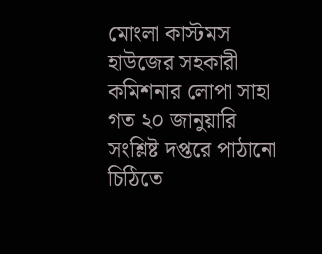মোংলা কাস্টমস হাউজের সহকারী কমিশনার লোপা সাহা গত ২০ জানুয়ারি সংশ্লিষ্ট দপ্তরে পাঠানো চিঠিতে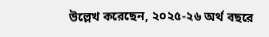উল্লেখ করেছেন, ২০২৫-২৬ অর্থ বছরে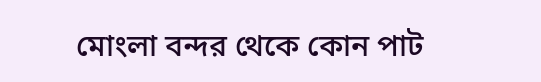মোংলা বন্দর থেকে কোন পাট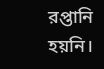রপ্তানি হয়নি।